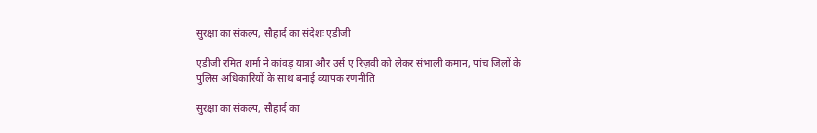सुरक्षा का संकल्प, सौहार्द का संदेशः एडीजी

एडीजी रमित शर्मा ने कांवड़ यात्रा और उर्स ए रिज़वी को लेकर संभाली कमान, पांच जिलों के पुलिस अधिकारियों के साथ बनाई व्यापक रणनीति

सुरक्षा का संकल्प, सौहार्द का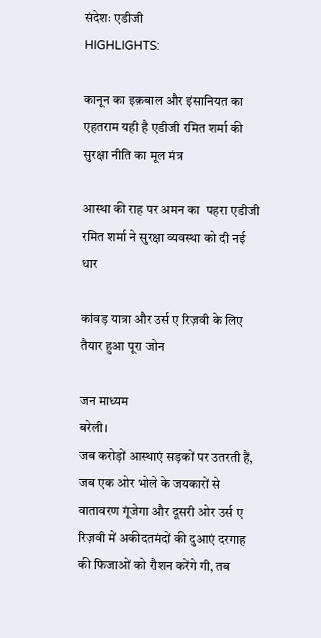संदेशः एडीजी
HIGHLIGHTS:

कानून का इक़बाल और इंसानियत का एहतराम यही है एडीजी रमित शर्मा की सुरक्षा नीति का मूल मंत्र

आस्था की राह पर अमन का  पहरा एडीजी रमित शर्मा ने सुरक्षा व्यवस्था को दी नई धार

कांवड़ यात्रा और उर्स ए रिज़वी के लिए तैयार हुआ पूरा जोन

जन माध्यम
बरेली।
जब करोड़ों आस्थाएं सड़कों पर उतरती हैं, जब एक ओर भोले के जयकारों से वातावरण गूंजेगा और दूसरी ओर उर्स ए रिज़वी में अकीदतमंदों की दुआएं दरगाह की फिजाओं को रौशन करेंगे गी, तब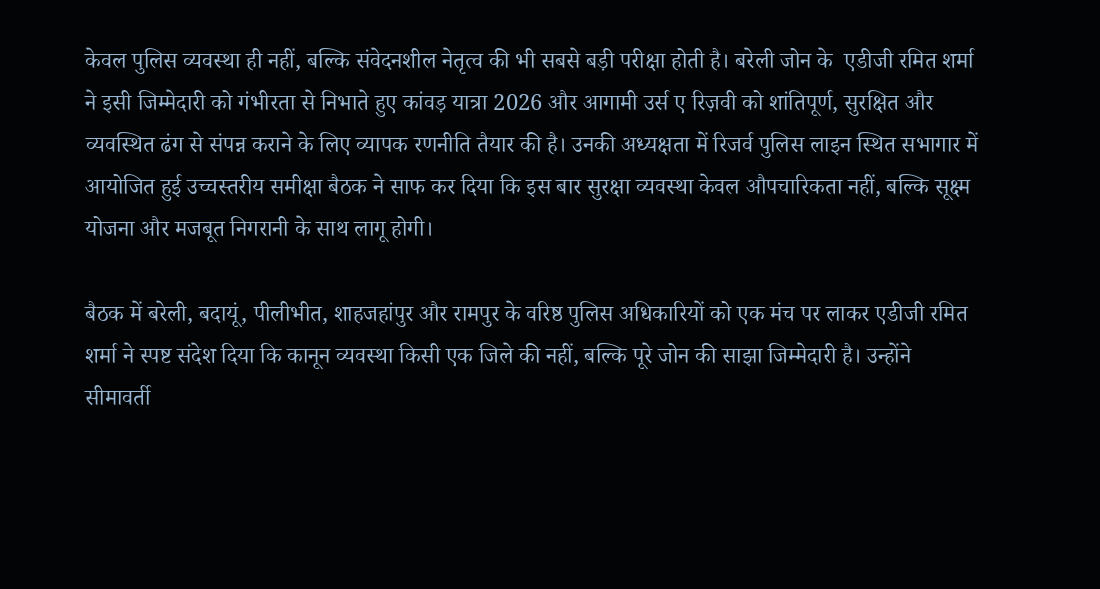केवल पुलिस व्यवस्था ही नहीं, बल्कि संवेदनशील नेतृत्व की भी सबसे बड़ी परीक्षा होती है। बरेली जोन के  एडीजी रमित शर्मा ने इसी जिम्मेदारी को गंभीरता से निभाते हुए कांवड़ यात्रा 2026 और आगामी उर्स ए रिज़वी को शांतिपूर्ण, सुरक्षित और व्यवस्थित ढंग से संपन्न कराने के लिए व्यापक रणनीति तैयार की है। उनकी अध्यक्षता में रिजर्व पुलिस लाइन स्थित सभागार में आयोजित हुई उच्चस्तरीय समीक्षा बैठक ने साफ कर दिया कि इस बार सुरक्षा व्यवस्था केवल औपचारिकता नहीं, बल्कि सूक्ष्म योजना और मजबूत निगरानी के साथ लागू होगी।

बैठक में बरेली, बदायूं, पीलीभीत, शाहजहांपुर और रामपुर के वरिष्ठ पुलिस अधिकारियों को एक मंच पर लाकर एडीजी रमित शर्मा ने स्पष्ट संदेश दिया कि कानून व्यवस्था किसी एक जिले की नहीं, बल्कि पूरे जोन की साझा जिम्मेदारी है। उन्होंने सीमावर्ती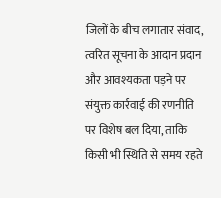जिलों के बीच लगातार संवाद, त्वरित सूचना के आदान प्रदान और आवश्यकता पड़ने पर संयुक्त कार्रवाई की रणनीति पर विशेष बल दिया, ताकि किसी भी स्थिति से समय रहते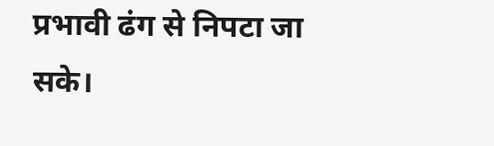प्रभावी ढंग से निपटा जा सके।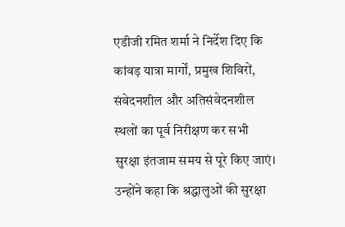एडीजी रमित शर्मा ने निर्देश दिए कि कांवड़ यात्रा मार्गों, प्रमुख शिविरों, संवेदनशील और अतिसंवेदनशील स्थलों का पूर्व निरीक्षण कर सभी सुरक्षा इंतजाम समय से पूरे किए जाएं। उन्होंने कहा कि श्रद्धालुओं की सुरक्षा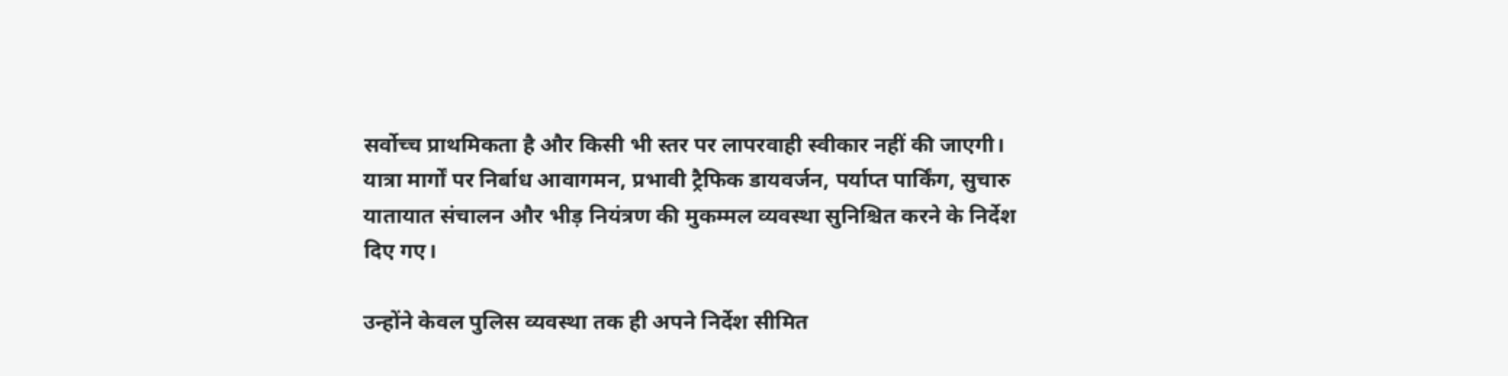सर्वोच्च प्राथमिकता है और किसी भी स्तर पर लापरवाही स्वीकार नहीं की जाएगी। यात्रा मार्गों पर निर्बाध आवागमन, प्रभावी ट्रैफिक डायवर्जन, पर्याप्त पार्किंग, सुचारु यातायात संचालन और भीड़ नियंत्रण की मुकम्मल व्यवस्था सुनिश्चित करने के निर्देश दिए गए।

उन्होंने केवल पुलिस व्यवस्था तक ही अपने निर्देश सीमित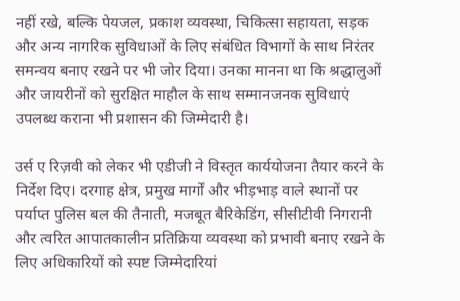नहीं रखे, बल्कि पेयजल, प्रकाश व्यवस्था, चिकित्सा सहायता, सड़क और अन्य नागरिक सुविधाओं के लिए संबंधित विभागों के साथ निरंतर समन्वय बनाए रखने पर भी जोर दिया। उनका मानना था कि श्रद्धालुओं और जायरीनों को सुरक्षित माहौल के साथ सम्मानजनक सुविधाएं उपलब्ध कराना भी प्रशासन की जिम्मेदारी है।

उर्स ए रिज़वी को लेकर भी एडीजी ने विस्तृत कार्ययोजना तैयार करने के निर्देश दिए। दरगाह क्षेत्र, प्रमुख मार्गों और भीड़भाड़ वाले स्थानों पर पर्याप्त पुलिस बल की तैनाती, मजबूत बैरिकेडिंग, सीसीटीवी निगरानी और त्वरित आपातकालीन प्रतिक्रिया व्यवस्था को प्रभावी बनाए रखने के लिए अधिकारियों को स्पष्ट जिम्मेदारियां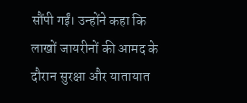सौंपी गईं। उन्होंने कहा कि लाखों जायरीनों की आमद के दौरान सुरक्षा और यातायात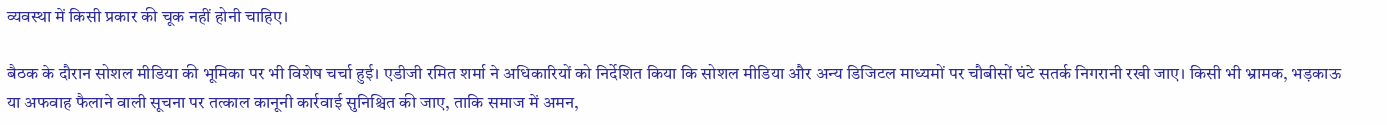व्यवस्था में किसी प्रकार की चूक नहीं होनी चाहिए।

बैठक के दौरान सोशल मीडिया की भूमिका पर भी विशेष चर्चा हुई। एडीजी रमित शर्मा ने अधिकारियों को निर्देशित किया कि सोशल मीडिया और अन्य डिजिटल माध्यमों पर चौबीसों घंटे सतर्क निगरानी रखी जाए। किसी भी भ्रामक, भड़काऊ या अफवाह फैलाने वाली सूचना पर तत्काल कानूनी कार्रवाई सुनिश्चित की जाए, ताकि समाज में अमन,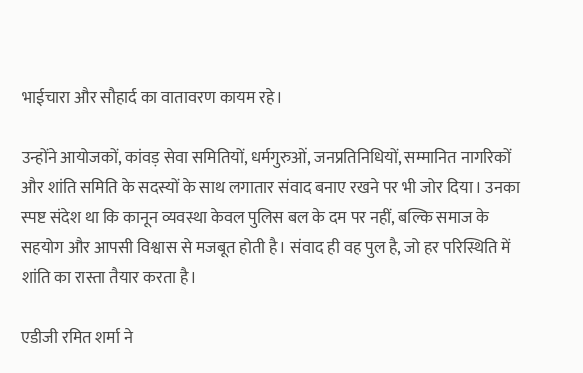भाईचारा और सौहार्द का वातावरण कायम रहे।

उन्होंने आयोजकों, कांवड़ सेवा समितियों, धर्मगुरुओं, जनप्रतिनिधियों, सम्मानित नागरिकों और शांति समिति के सदस्यों के साथ लगातार संवाद बनाए रखने पर भी जोर दिया। उनका स्पष्ट संदेश था कि कानून व्यवस्था केवल पुलिस बल के दम पर नहीं, बल्कि समाज के सहयोग और आपसी विश्वास से मजबूत होती है। संवाद ही वह पुल है, जो हर परिस्थिति में शांति का रास्ता तैयार करता है।

एडीजी रमित शर्मा ने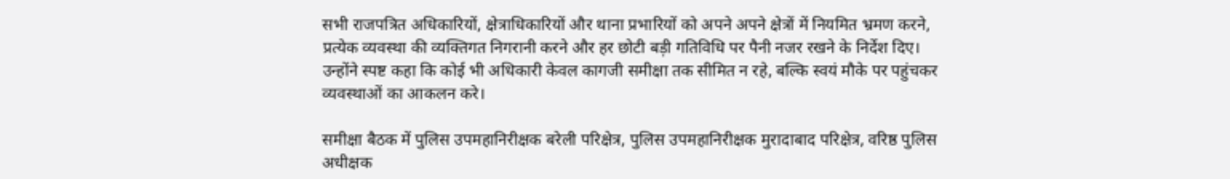सभी राजपत्रित अधिकारियों, क्षेत्राधिकारियों और थाना प्रभारियों को अपने अपने क्षेत्रों में नियमित भ्रमण करने, प्रत्येक व्यवस्था की व्यक्तिगत निगरानी करने और हर छोटी बड़ी गतिविधि पर पैनी नजर रखने के निर्देश दिए। उन्होंने स्पष्ट कहा कि कोई भी अधिकारी केवल कागजी समीक्षा तक सीमित न रहे, बल्कि स्वयं मौके पर पहुंचकर व्यवस्थाओं का आकलन करे।

समीक्षा बैठक में पुलिस उपमहानिरीक्षक बरेली परिक्षेत्र, पुलिस उपमहानिरीक्षक मुरादाबाद परिक्षेत्र, वरिष्ठ पुलिस अधीक्षक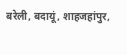बरेली, बदायूं, शाहजहांपुर,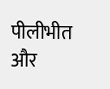पीलीभीत और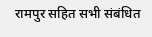रामपुर सहित सभी संबंधित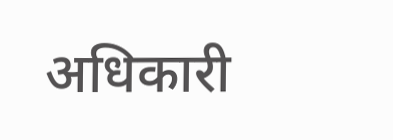अधिकारी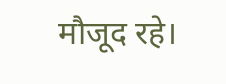मौजूद रहे।